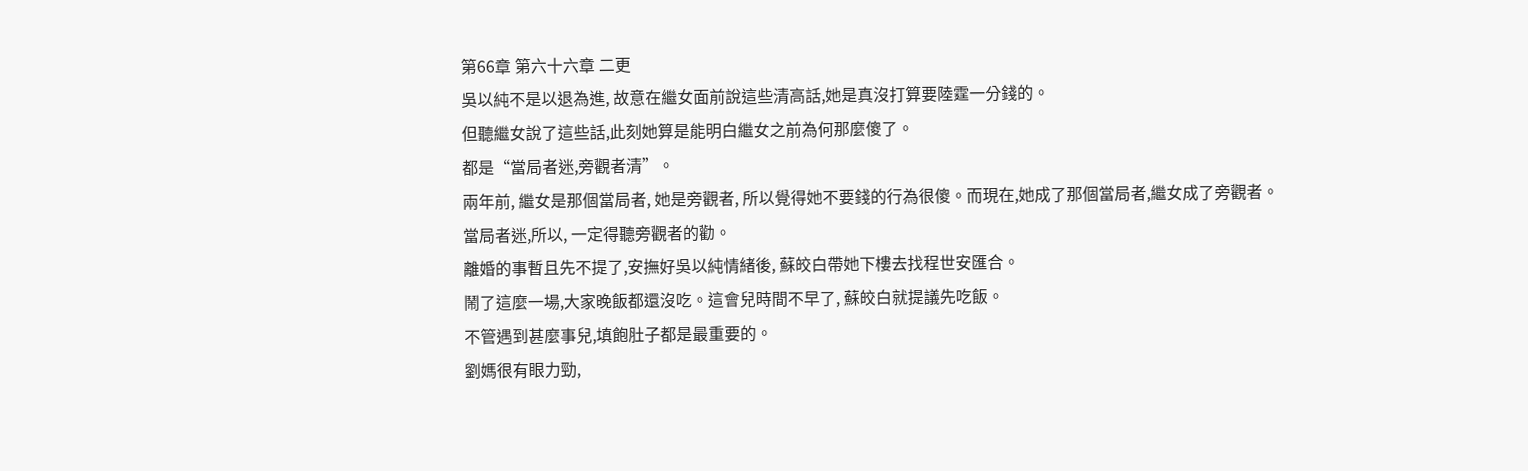第66章 第六十六章 二更
吳以純不是以退為進, 故意在繼女面前說這些清高話,她是真沒打算要陸霆一分錢的。
但聽繼女說了這些話,此刻她算是能明白繼女之前為何那麼傻了。
都是“當局者迷,旁觀者清”。
兩年前, 繼女是那個當局者, 她是旁觀者, 所以覺得她不要錢的行為很傻。而現在,她成了那個當局者,繼女成了旁觀者。
當局者迷,所以, 一定得聽旁觀者的勸。
離婚的事暫且先不提了,安撫好吳以純情緒後, 蘇皎白帶她下樓去找程世安匯合。
鬧了這麼一場,大家晚飯都還沒吃。這會兒時間不早了, 蘇皎白就提議先吃飯。
不管遇到甚麼事兒,填飽肚子都是最重要的。
劉媽很有眼力勁,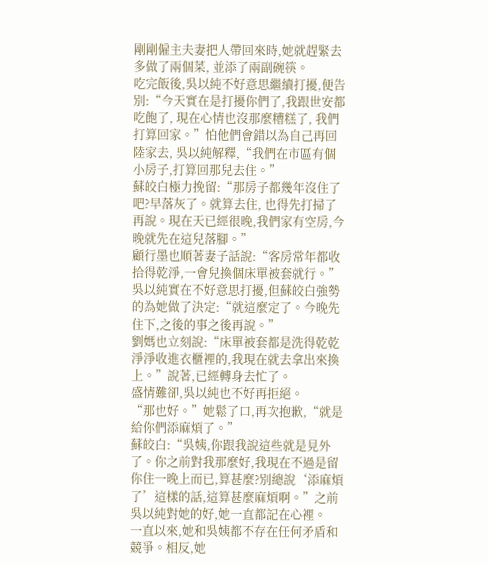剛剛僱主夫妻把人帶回來時,她就趕緊去多做了兩個菜, 並添了兩副碗筷。
吃完飯後,吳以純不好意思繼續打擾,便告別:“今天實在是打擾你們了,我跟世安都吃飽了, 現在心情也沒那麼糟糕了, 我們打算回家。”怕他們會錯以為自己再回陸家去, 吳以純解釋,“我們在市區有個小房子,打算回那兒去住。”
蘇皎白極力挽留:“那房子都幾年沒住了吧?早落灰了。就算去住, 也得先打掃了再說。現在天已經很晚,我們家有空房,今晚就先在這兒落腳。”
顧行墨也順著妻子話說:“客房常年都收拾得乾淨,一會兒換個床單被套就行。”
吳以純實在不好意思打擾,但蘇皎白強勢的為她做了決定:“就這麼定了。今晚先住下,之後的事之後再說。”
劉媽也立刻說:“床單被套都是洗得乾乾淨淨收進衣櫃裡的,我現在就去拿出來換上。”說著,已經轉身去忙了。
盛情難卻,吳以純也不好再拒絕。
“那也好。”她鬆了口,再次抱歉,“就是給你們添麻煩了。”
蘇皎白:“吳姨,你跟我說這些就是見外了。你之前對我那麼好,我現在不過是留你住一晚上而已,算甚麼?別總說‘添麻煩了’這樣的話,這算甚麼麻煩啊。”之前吳以純對她的好,她一直都記在心裡。
一直以來,她和吳姨都不存在任何矛盾和競爭。相反,她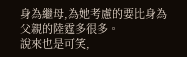身為繼母,為她考慮的要比身為父親的陸霆多很多。
說來也是可笑,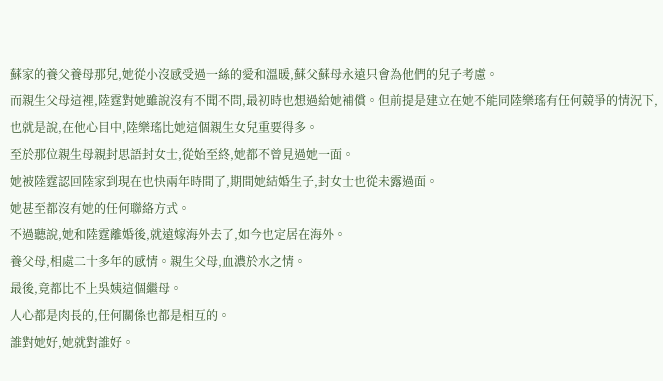蘇家的養父養母那兒,她從小沒感受過一絲的愛和溫暖,蘇父蘇母永遠只會為他們的兒子考慮。
而親生父母這裡,陸霆對她雖說沒有不聞不問,最初時也想過給她補償。但前提是建立在她不能同陸樂瑤有任何競爭的情況下,也就是說,在他心目中,陸樂瑤比她這個親生女兒重要得多。
至於那位親生母親封思語封女士,從始至終,她都不曾見過她一面。
她被陸霆認回陸家到現在也快兩年時間了,期間她結婚生子,封女士也從未露過面。
她甚至都沒有她的任何聯絡方式。
不過聽說,她和陸霆離婚後,就遠嫁海外去了,如今也定居在海外。
養父母,相處二十多年的感情。親生父母,血濃於水之情。
最後,竟都比不上吳姨這個繼母。
人心都是肉長的,任何關係也都是相互的。
誰對她好,她就對誰好。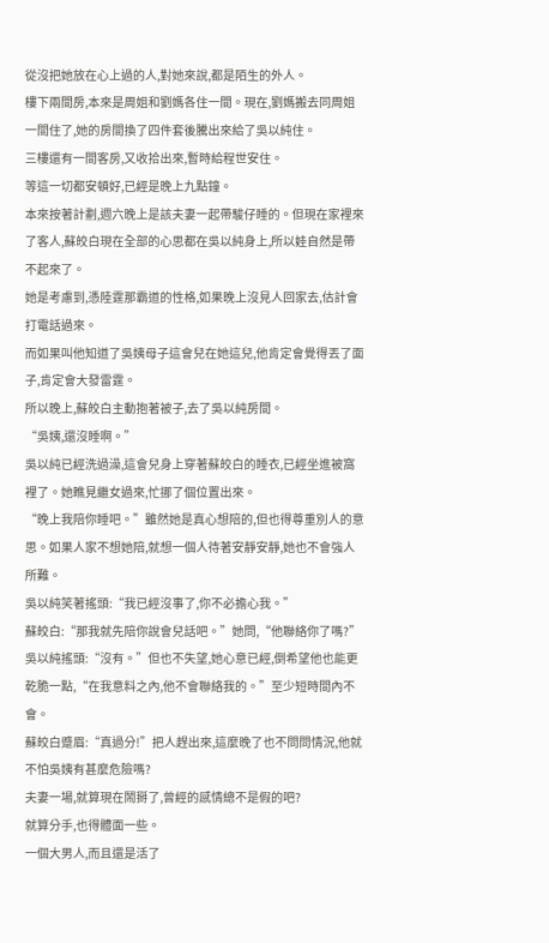從沒把她放在心上過的人,對她來說,都是陌生的外人。
樓下兩間房,本來是周姐和劉媽各住一間。現在,劉媽搬去同周姐一間住了,她的房間換了四件套後騰出來給了吳以純住。
三樓還有一間客房,又收拾出來,暫時給程世安住。
等這一切都安頓好,已經是晚上九點鐘。
本來按著計劃,週六晚上是該夫妻一起帶駿仔睡的。但現在家裡來了客人,蘇皎白現在全部的心思都在吳以純身上,所以娃自然是帶不起來了。
她是考慮到,憑陸霆那霸道的性格,如果晚上沒見人回家去,估計會打電話過來。
而如果叫他知道了吳姨母子這會兒在她這兒,他肯定會覺得丟了面子,肯定會大發雷霆。
所以晚上,蘇皎白主動抱著被子,去了吳以純房間。
“吳姨,還沒睡啊。”
吳以純已經洗過澡,這會兒身上穿著蘇皎白的睡衣,已經坐進被窩裡了。她瞧見繼女過來,忙挪了個位置出來。
“晚上我陪你睡吧。”雖然她是真心想陪的,但也得尊重別人的意思。如果人家不想她陪,就想一個人待著安靜安靜,她也不會強人所難。
吳以純笑著搖頭:“我已經沒事了,你不必擔心我。”
蘇皎白:“那我就先陪你說會兒話吧。”她問,“他聯絡你了嗎?”
吳以純搖頭:“沒有。”但也不失望,她心意已經,倒希望他也能更乾脆一點,“在我意料之內,他不會聯絡我的。”至少短時間內不會。
蘇皎白蹙眉:“真過分!”把人趕出來,這麼晚了也不問問情況,他就不怕吳姨有甚麼危險嗎?
夫妻一場,就算現在鬧掰了,曾經的感情總不是假的吧?
就算分手,也得體面一些。
一個大男人,而且還是活了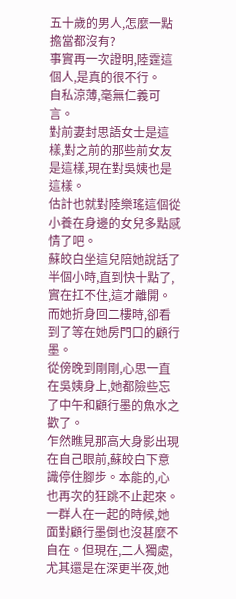五十歲的男人,怎麼一點擔當都沒有?
事實再一次證明,陸霆這個人,是真的很不行。
自私涼薄,毫無仁義可言。
對前妻封思語女士是這樣,對之前的那些前女友是這樣,現在對吳姨也是這樣。
估計也就對陸樂瑤這個從小養在身邊的女兒多點感情了吧。
蘇皎白坐這兒陪她說話了半個小時,直到快十點了,實在扛不住,這才離開。
而她折身回二樓時,卻看到了等在她房門口的顧行墨。
從傍晚到剛剛,心思一直在吳姨身上,她都險些忘了中午和顧行墨的魚水之歡了。
乍然瞧見那高大身影出現在自己眼前,蘇皎白下意識停住腳步。本能的,心也再次的狂跳不止起來。
一群人在一起的時候,她面對顧行墨倒也沒甚麼不自在。但現在,二人獨處,尤其還是在深更半夜,她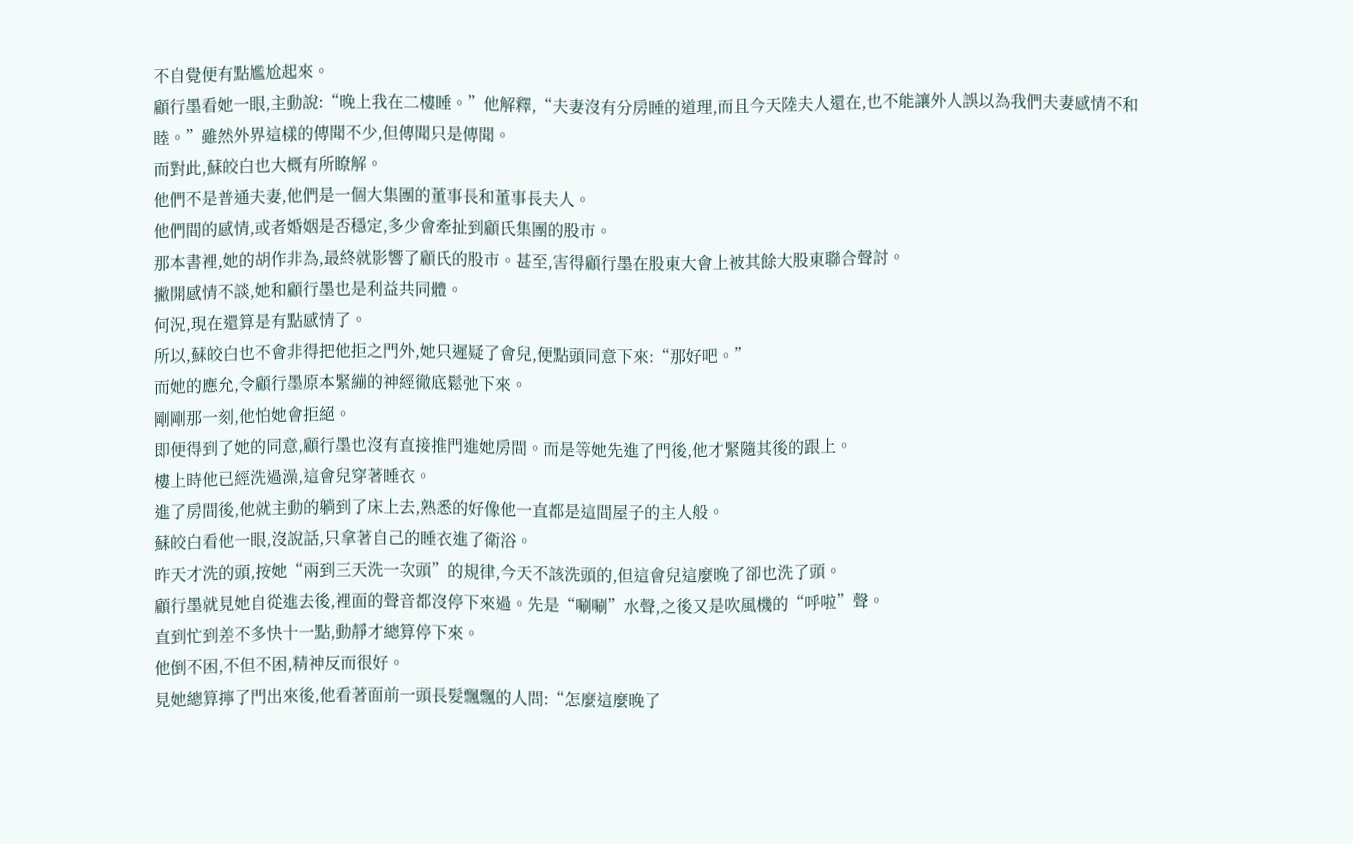不自覺便有點尷尬起來。
顧行墨看她一眼,主動說:“晚上我在二樓睡。”他解釋,“夫妻沒有分房睡的道理,而且今天陸夫人還在,也不能讓外人誤以為我們夫妻感情不和睦。”雖然外界這樣的傳聞不少,但傳聞只是傳聞。
而對此,蘇皎白也大概有所瞭解。
他們不是普通夫妻,他們是一個大集團的董事長和董事長夫人。
他們間的感情,或者婚姻是否穩定,多少會牽扯到顧氏集團的股市。
那本書裡,她的胡作非為,最終就影響了顧氏的股市。甚至,害得顧行墨在股東大會上被其餘大股東聯合聲討。
撇開感情不談,她和顧行墨也是利益共同體。
何況,現在還算是有點感情了。
所以,蘇皎白也不會非得把他拒之門外,她只遲疑了會兒,便點頭同意下來:“那好吧。”
而她的應允,令顧行墨原本緊繃的神經徹底鬆弛下來。
剛剛那一刻,他怕她會拒絕。
即便得到了她的同意,顧行墨也沒有直接推門進她房間。而是等她先進了門後,他才緊隨其後的跟上。
樓上時他已經洗過澡,這會兒穿著睡衣。
進了房間後,他就主動的躺到了床上去,熟悉的好像他一直都是這間屋子的主人般。
蘇皎白看他一眼,沒說話,只拿著自己的睡衣進了衛浴。
昨天才洗的頭,按她“兩到三天洗一次頭”的規律,今天不該洗頭的,但這會兒這麼晚了卻也洗了頭。
顧行墨就見她自從進去後,裡面的聲音都沒停下來過。先是“唰唰”水聲,之後又是吹風機的“呼啦”聲。
直到忙到差不多快十一點,動靜才總算停下來。
他倒不困,不但不困,精神反而很好。
見她總算擰了門出來後,他看著面前一頭長髮飄飄的人問:“怎麼這麼晚了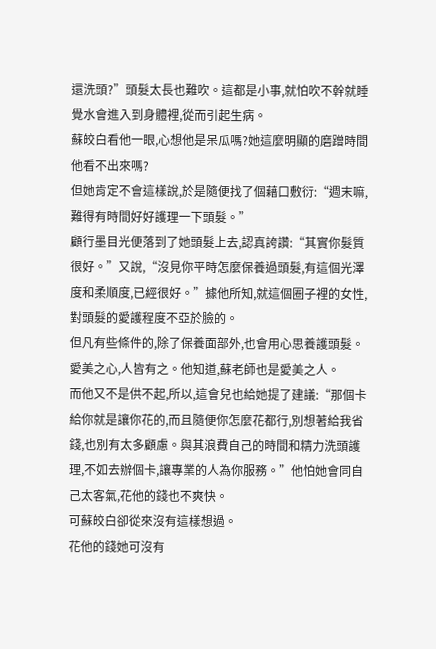還洗頭?”頭髮太長也難吹。這都是小事,就怕吹不幹就睡覺水會進入到身體裡,從而引起生病。
蘇皎白看他一眼,心想他是呆瓜嗎?她這麼明顯的磨蹭時間他看不出來嗎?
但她肯定不會這樣說,於是隨便找了個藉口敷衍:“週末嘛,難得有時間好好護理一下頭髮。”
顧行墨目光便落到了她頭髮上去,認真誇讚:“其實你髮質很好。”又說,“沒見你平時怎麼保養過頭髮,有這個光澤度和柔順度,已經很好。”據他所知,就這個圈子裡的女性,對頭髮的愛護程度不亞於臉的。
但凡有些條件的,除了保養面部外,也會用心思養護頭髮。
愛美之心,人皆有之。他知道,蘇老師也是愛美之人。
而他又不是供不起,所以,這會兒也給她提了建議:“那個卡給你就是讓你花的,而且隨便你怎麼花都行,別想著給我省錢,也別有太多顧慮。與其浪費自己的時間和精力洗頭護理,不如去辦個卡,讓專業的人為你服務。”他怕她會同自己太客氣,花他的錢也不爽快。
可蘇皎白卻從來沒有這樣想過。
花他的錢她可沒有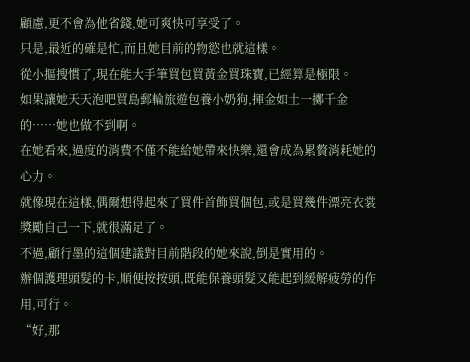顧慮,更不會為他省錢,她可爽快可享受了。
只是,最近的確是忙,而且她目前的物慾也就這樣。
從小摳搜慣了,現在能大手筆買包買黃金買珠寶,已經算是極限。
如果讓她天天泡吧買島郵輪旅遊包養小奶狗,揮金如土一擲千金的……她也做不到啊。
在她看來,過度的消費不僅不能給她帶來快樂,還會成為累贅消耗她的心力。
就像現在這樣,偶爾想得起來了買件首飾買個包,或是買幾件漂亮衣裳獎勵自己一下,就很滿足了。
不過,顧行墨的這個建議對目前階段的她來說,倒是實用的。
辦個護理頭髮的卡,順便按按頭,既能保養頭髮又能起到緩解疲勞的作用,可行。
“好,那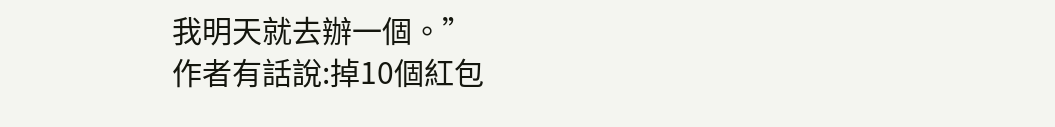我明天就去辦一個。”
作者有話說:掉10個紅包